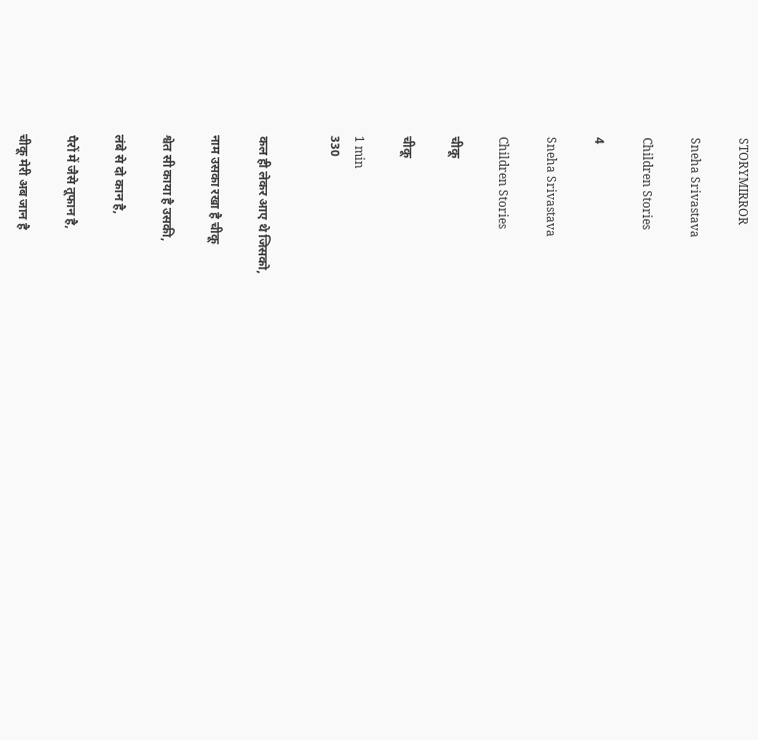STORYMIRROR

Sneha Srivastava

Children Stories

4

Sneha Srivastava

Children Stories

चीकू

चीकू

1 min
330


कल ही लेकर आए थे जिसको,

नाम उसका रखा है चीकू

श्वेत सी काया है उसकी,

लंबे से दो कान है,

पैरों में जैसे तूफान है,

चीकू मेरी अब जान है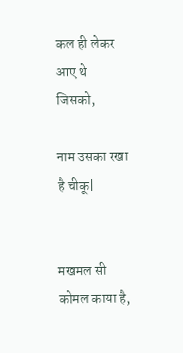कल ही लेकर आए थे जिसको,

नाम उसका रखा है चीकू|


मखमल सी कोमल काया है,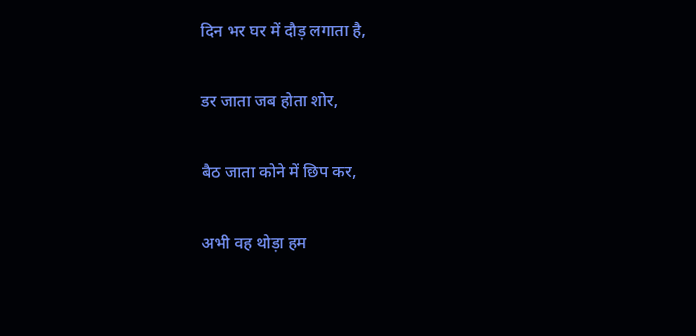दिन भर घर में दौड़ लगाता है,

डर जाता जब होता शोर,

बैठ जाता कोने में छिप कर,

अभी वह थोड़ा हम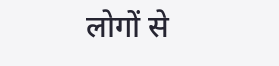लोगों से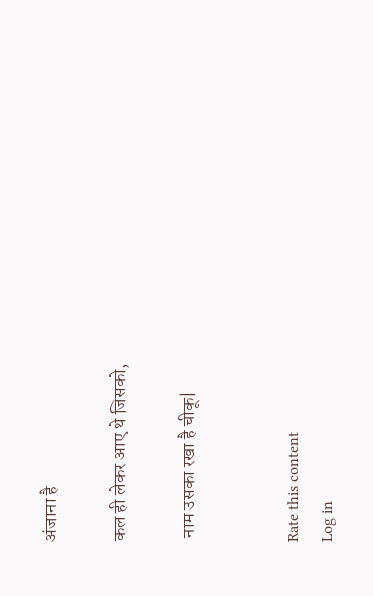अंजाना है

कल ही लेकर आए थे जिसको,

 नाम उसका रखा है चीकू|


Rate this content
Log in